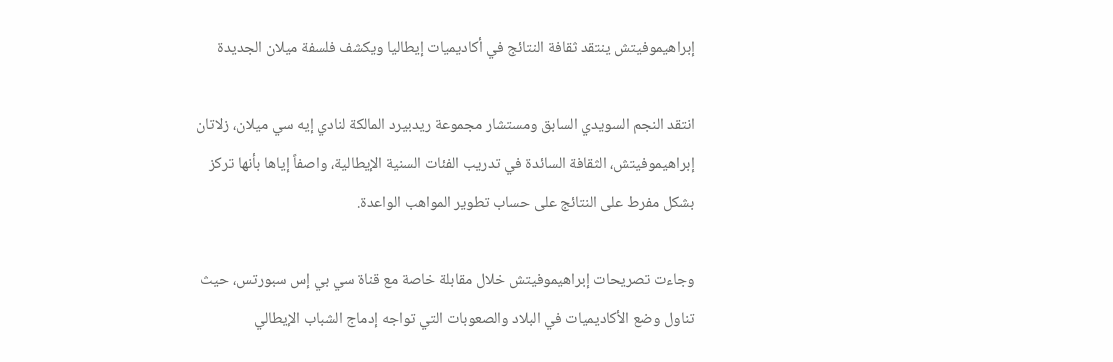إبراهيموفيتش ينتقد ثقافة النتائج في أكاديميات إيطاليا ويكشف فلسفة ميلان الجديدة

انتقد النجم السويدي السابق ومستشار مجموعة ريدبيرد المالكة لنادي إيه سي ميلان، زلاتان إبراهيموفيتش، الثقافة السائدة في تدريب الفئات السنية الإيطالية، واصفاً إياها بأنها تركز بشكل مفرط على النتائج على حساب تطوير المواهب الواعدة.

وجاءت تصريحات إبراهيموفيتش خلال مقابلة خاصة مع قناة سي بي إس سبورتس، حيث تناول وضع الأكاديميات في البلاد والصعوبات التي تواجه إدماج الشباب الإيطالي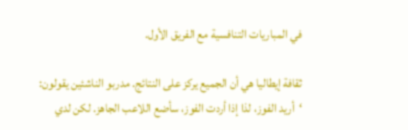في المباريات التنافسية مع الفريق الأول.

ثقافة إيطاليا هي أن الجميع يركز على النتائج. مدربو الناشئين يقولون: ‘أريد الفوز، لذا إذا أردت الفوز، سأضع اللاعب الجاهز. لكن لدي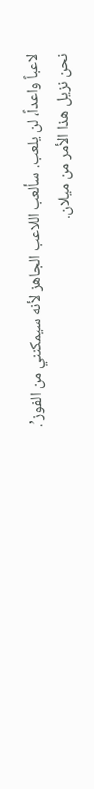لاعباً واعداً، لن يلعب. سألعب اللاعب الجاهز لأنه سيمكنني من الفوز’. نحن نزيل هذا الأمر من ميلان.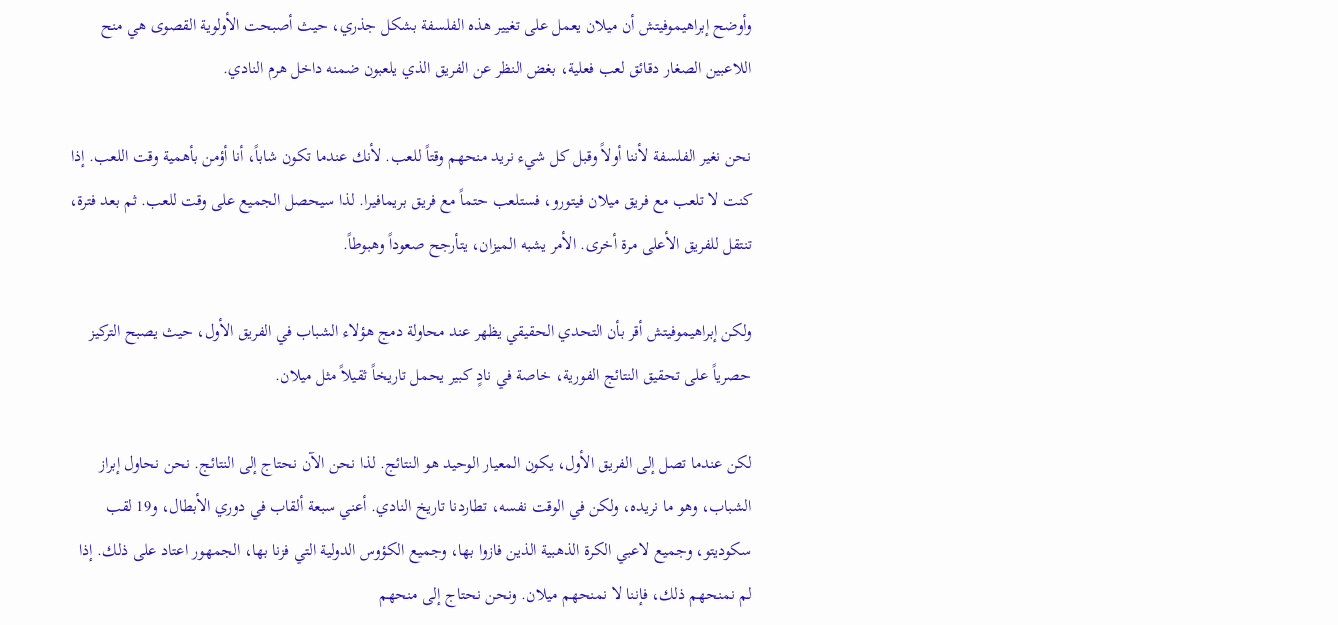وأوضح إبراهيموفيتش أن ميلان يعمل على تغيير هذه الفلسفة بشكل جذري، حيث أصبحت الأولوية القصوى هي منح اللاعبين الصغار دقائق لعب فعلية، بغض النظر عن الفريق الذي يلعبون ضمنه داخل هرم النادي.

نحن نغير الفلسفة لأننا أولاً وقبل كل شيء نريد منحهم وقتاً للعب. لأنك عندما تكون شاباً، أنا أؤمن بأهمية وقت اللعب. إذا كنت لا تلعب مع فريق ميلان فيتورو، فستلعب حتماً مع فريق بريمافيرا. لذا سيحصل الجميع على وقت للعب. ثم بعد فترة، تنتقل للفريق الأعلى مرة أخرى. الأمر يشبه الميزان، يتأرجح صعوداً وهبوطاً.

ولكن إبراهيموفيتش أقر بأن التحدي الحقيقي يظهر عند محاولة دمج هؤلاء الشباب في الفريق الأول، حيث يصبح التركيز حصرياً على تحقيق النتائج الفورية، خاصة في نادٍ كبير يحمل تاريخاً ثقيلاً مثل ميلان.

لكن عندما تصل إلى الفريق الأول، يكون المعيار الوحيد هو النتائج. لذا نحن الآن نحتاج إلى النتائج. نحن نحاول إبراز الشباب، وهو ما نريده، ولكن في الوقت نفسه، تطاردنا تاريخ النادي. أعني سبعة ألقاب في دوري الأبطال، و19 لقب سكوديتو، وجميع لاعبي الكرة الذهبية الذين فازوا بها، وجميع الكؤوس الدولية التي فزنا بها، الجمهور اعتاد على ذلك. إذا لم نمنحهم ذلك، فإننا لا نمنحهم ميلان. ونحن نحتاج إلى منحهم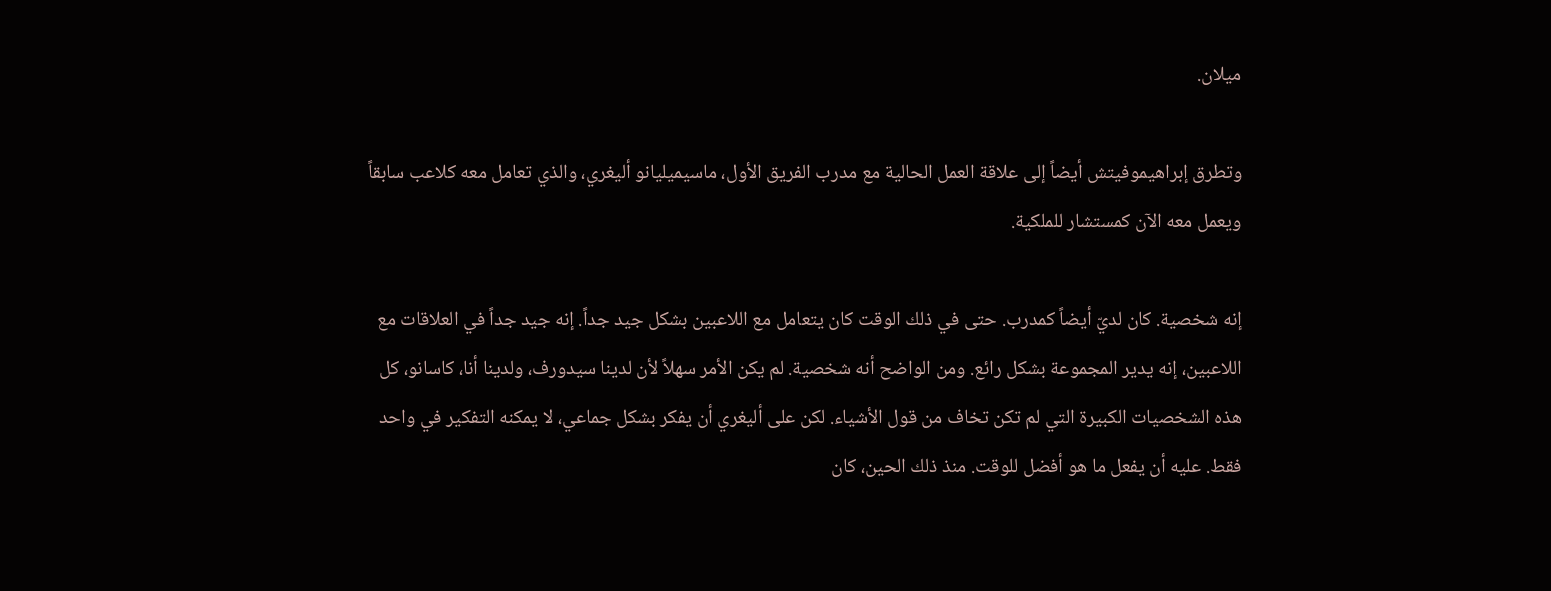ميلان.

وتطرق إبراهيموفيتش أيضاً إلى علاقة العمل الحالية مع مدرب الفريق الأول، ماسيميليانو أليغري، والذي تعامل معه كلاعب سابقاً ويعمل معه الآن كمستشار للملكية.

إنه شخصية. كان لديّ أيضاً كمدرب. حتى في ذلك الوقت كان يتعامل مع اللاعبين بشكل جيد جداً. إنه جيد جداً في العلاقات مع اللاعبين، إنه يدير المجموعة بشكل رائع. ومن الواضح أنه شخصية. لم يكن الأمر سهلاً لأن لدينا سيدورف، ولدينا أنا، كاسانو، كل هذه الشخصيات الكبيرة التي لم تكن تخاف من قول الأشياء. لكن على أليغري أن يفكر بشكل جماعي، لا يمكنه التفكير في واحد فقط. عليه أن يفعل ما هو أفضل للوقت. منذ ذلك الحين، كان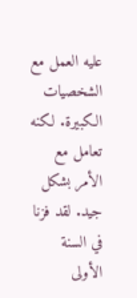عليه العمل مع الشخصيات الكبيرة. لكنه تعامل مع الأمر بشكل جيد. لقد فزنا في السنة الأولى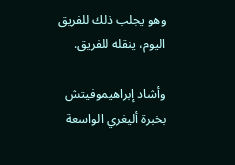وهو يجلب ذلك للفريق اليوم، ينقله للفريق.

وأشاد إبراهيموفيتش بخبرة أليغري الواسعة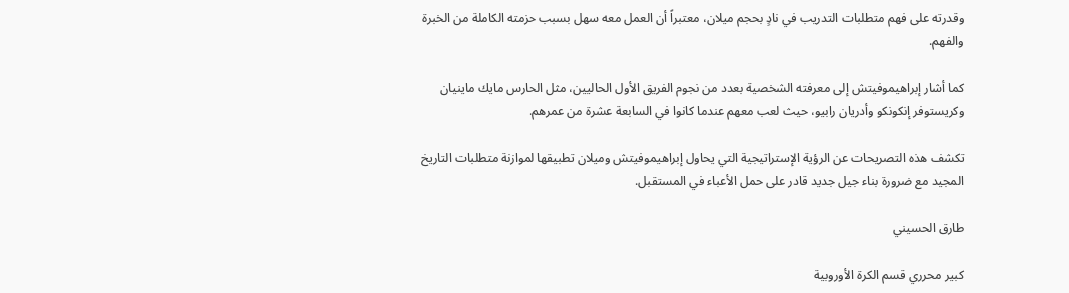وقدرته على فهم متطلبات التدريب في نادٍ بحجم ميلان، معتبراً أن العمل معه سهل بسبب حزمته الكاملة من الخبرة والفهم.

كما أشار إبراهيموفيتش إلى معرفته الشخصية بعدد من نجوم الفريق الأول الحاليين، مثل الحارس مايك ماينيان وكريستوفر إنكونكو وأدريان رابيو، حيث لعب معهم عندما كانوا في السابعة عشرة من عمرهم.

تكشف هذه التصريحات عن الرؤية الإستراتيجية التي يحاول إبراهيموفيتش وميلان تطبيقها لموازنة متطلبات التاريخ المجيد مع ضرورة بناء جيل جديد قادر على حمل الأعباء في المستقبل.

طارق الحسيني

كبير محرري قسم الكرة الأوروبية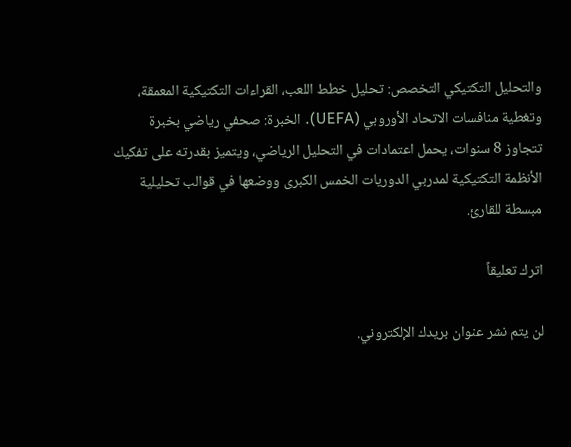والتحليل التكتيكي التخصص: تحليل خطط اللعب، القراءات التكتيكية المعمقة، وتغطية منافسات الاتحاد الأوروبي (UEFA). الخبرة: صحفي رياضي بخبرة تتجاوز 8 سنوات، يحمل اعتمادات في التحليل الرياضي، ويتميز بقدرته على تفكيك الأنظمة التكتيكية لمدربي الدوريات الخمس الكبرى ووضعها في قوالب تحليلية مبسطة للقارئ.

اترك تعليقاً

لن يتم نشر عنوان بريدك الإلكتروني.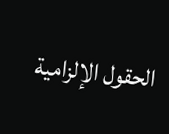الحقول الإلزامية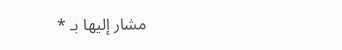مشار إليها بـ *